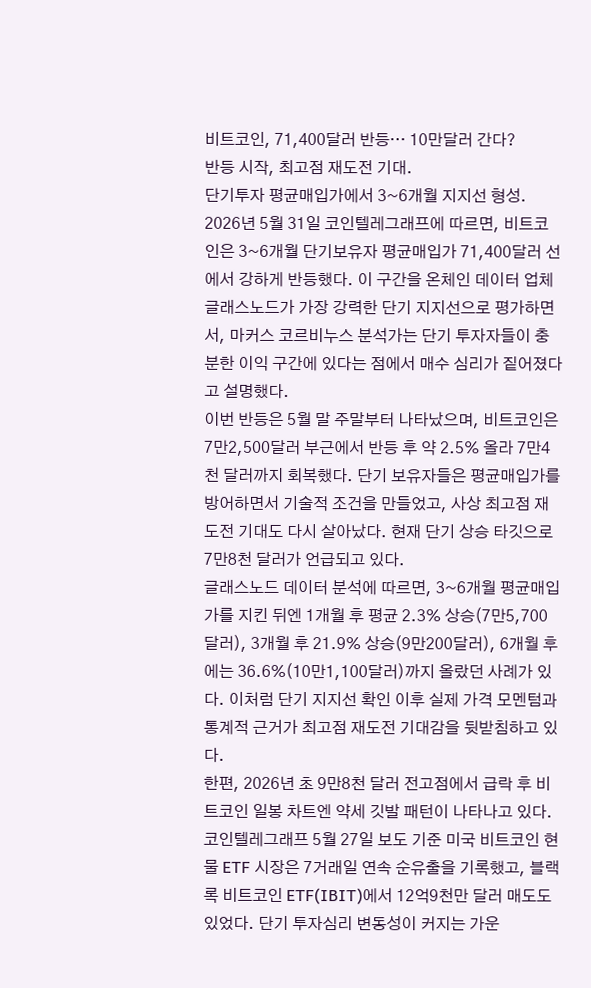비트코인, 71,400달러 반등… 10만달러 간다?
반등 시작, 최고점 재도전 기대.
단기투자 평균매입가에서 3~6개월 지지선 형성.
2026년 5월 31일 코인텔레그래프에 따르면, 비트코인은 3~6개월 단기보유자 평균매입가 71,400달러 선에서 강하게 반등했다. 이 구간을 온체인 데이터 업체 글래스노드가 가장 강력한 단기 지지선으로 평가하면서, 마커스 코르비누스 분석가는 단기 투자자들이 충분한 이익 구간에 있다는 점에서 매수 심리가 짙어졌다고 설명했다.
이번 반등은 5월 말 주말부터 나타났으며, 비트코인은 7만2,500달러 부근에서 반등 후 약 2.5% 올라 7만4천 달러까지 회복했다. 단기 보유자들은 평균매입가를 방어하면서 기술적 조건을 만들었고, 사상 최고점 재도전 기대도 다시 살아났다. 현재 단기 상승 타깃으로 7만8천 달러가 언급되고 있다.
글래스노드 데이터 분석에 따르면, 3~6개월 평균매입가를 지킨 뒤엔 1개월 후 평균 2.3% 상승(7만5,700달러), 3개월 후 21.9% 상승(9만200달러), 6개월 후에는 36.6%(10만1,100달러)까지 올랐던 사례가 있다. 이처럼 단기 지지선 확인 이후 실제 가격 모멘텀과 통계적 근거가 최고점 재도전 기대감을 뒷받침하고 있다.
한편, 2026년 초 9만8천 달러 전고점에서 급락 후 비트코인 일봉 차트엔 약세 깃발 패턴이 나타나고 있다. 코인텔레그래프 5월 27일 보도 기준 미국 비트코인 현물 ETF 시장은 7거래일 연속 순유출을 기록했고, 블랙록 비트코인 ETF(IBIT)에서 12억9천만 달러 매도도 있었다. 단기 투자심리 변동성이 커지는 가운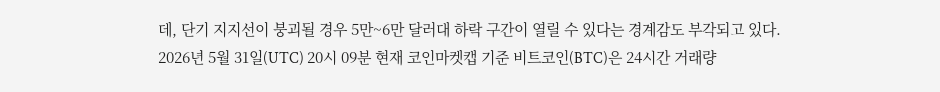데, 단기 지지선이 붕괴될 경우 5만~6만 달러대 하락 구간이 열릴 수 있다는 경계감도 부각되고 있다.
2026년 5월 31일(UTC) 20시 09분 현재 코인마켓캡 기준 비트코인(BTC)은 24시간 거래량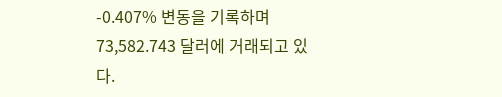-0.407% 변동을 기록하며 73,582.743 달러에 거래되고 있다.